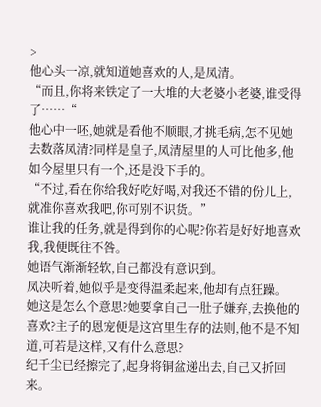>
他心头一凉,就知道她喜欢的人,是凤清。
“而且,你将来铁定了一大堆的大老婆小老婆,谁受得了……“
他心中一呸,她就是看他不顺眼,才挑毛病,怎不见她去数落凤清?同样是皇子,凤清屋里的人可比他多,他如今屋里只有一个,还是没下手的。
“不过,看在你给我好吃好喝,对我还不错的份儿上,就准你喜欢我吧,你可别不识货。”
谁让我的任务,就是得到你的心呢?你若是好好地喜欢我,我便既往不咎。
她语气渐渐轻软,自己都没有意识到。
凤决听着,她似乎是变得温柔起来,他却有点狂躁。
她这是怎么个意思?她要拿自己一肚子嫌弃,去换他的喜欢?主子的恩宠便是这宫里生存的法则,他不是不知道,可若是这样,又有什么意思?
纪千尘已经擦完了,起身将铜盆递出去,自己又折回来。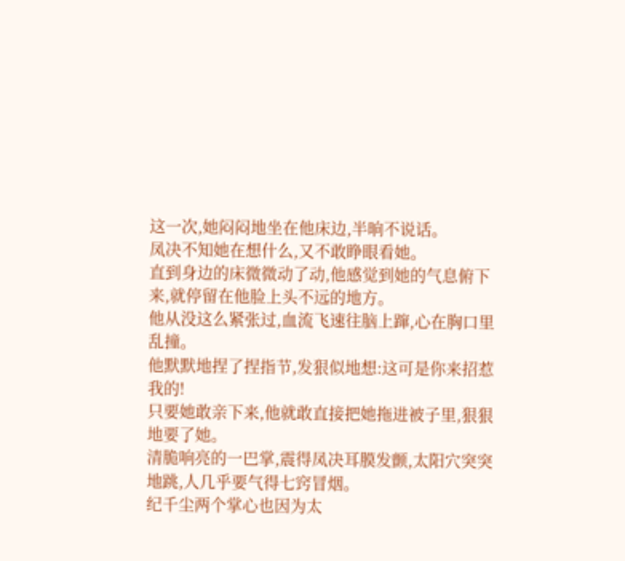这一次,她闷闷地坐在他床边,半晌不说话。
凤决不知她在想什么,又不敢睁眼看她。
直到身边的床微微动了动,他感觉到她的气息俯下来,就停留在他脸上头不远的地方。
他从没这么紧张过,血流飞速往脑上蹿,心在胸口里乱撞。
他默默地捏了捏指节,发狠似地想:这可是你来招惹我的!
只要她敢亲下来,他就敢直接把她拖进被子里,狠狠地要了她。
清脆响亮的一巴掌,震得凤决耳膜发颤,太阳穴突突地跳,人几乎要气得七窍冒烟。
纪千尘两个掌心也因为太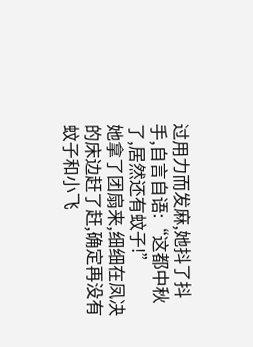过用力而发麻,她抖了抖手,自言自语:“这都中秋了,居然还有蚊子!”
她拿了团扇来,细细在凤决的床边赶了赶,确定再没有蚊子和小飞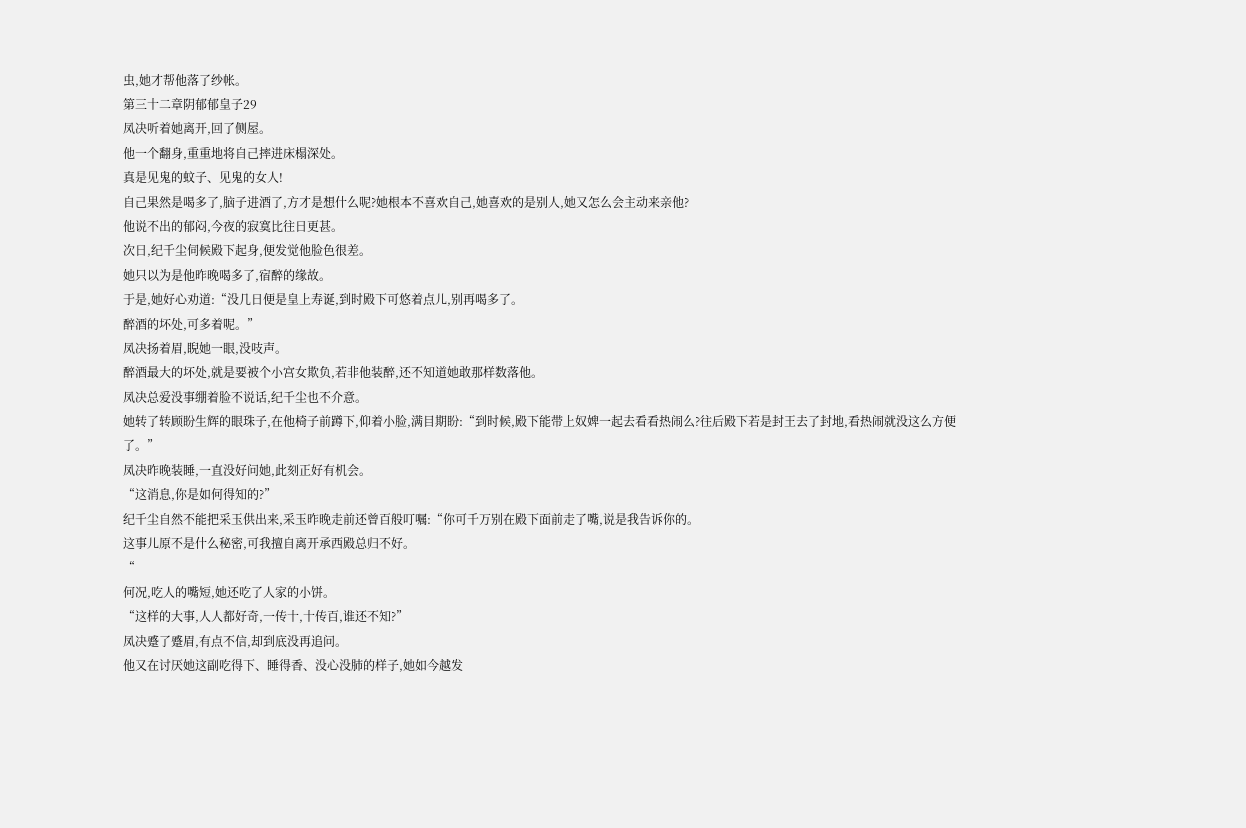虫,她才帮他落了纱帐。
第三十二章阴郁郁皇子29
凤决听着她离开,回了侧屋。
他一个翻身,重重地将自己摔进床榻深处。
真是见鬼的蚊子、见鬼的女人!
自己果然是喝多了,脑子进酒了,方才是想什么呢?她根本不喜欢自己,她喜欢的是别人,她又怎么会主动来亲他?
他说不出的郁闷,今夜的寂寞比往日更甚。
次日,纪千尘伺候殿下起身,便发觉他脸色很差。
她只以为是他昨晚喝多了,宿醉的缘故。
于是,她好心劝道:“没几日便是皇上寿诞,到时殿下可悠着点儿,别再喝多了。
醉酒的坏处,可多着呢。”
凤决扬着眉,睨她一眼,没吱声。
醉酒最大的坏处,就是要被个小宫女欺负,若非他装醉,还不知道她敢那样数落他。
凤决总爱没事绷着脸不说话,纪千尘也不介意。
她转了转顾盼生辉的眼珠子,在他椅子前蹲下,仰着小脸,满目期盼:“到时候,殿下能带上奴婢一起去看看热闹么?往后殿下若是封王去了封地,看热闹就没这么方便了。”
凤决昨晚装睡,一直没好问她,此刻正好有机会。
“这消息,你是如何得知的?”
纪千尘自然不能把采玉供出来,采玉昨晚走前还曾百般叮嘱:“你可千万别在殿下面前走了嘴,说是我告诉你的。
这事儿原不是什么秘密,可我擅自离开承西殿总归不好。
“
何况,吃人的嘴短,她还吃了人家的小饼。
“这样的大事,人人都好奇,一传十,十传百,谁还不知?”
凤决蹙了蹙眉,有点不信,却到底没再追问。
他又在讨厌她这副吃得下、睡得香、没心没肺的样子,她如今越发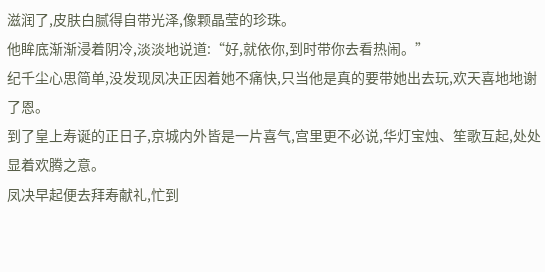滋润了,皮肤白腻得自带光泽,像颗晶莹的珍珠。
他眸底渐渐浸着阴冷,淡淡地说道:“好,就依你,到时带你去看热闹。”
纪千尘心思简单,没发现凤决正因着她不痛快,只当他是真的要带她出去玩,欢天喜地地谢了恩。
到了皇上寿诞的正日子,京城内外皆是一片喜气,宫里更不必说,华灯宝烛、笙歌互起,处处显着欢腾之意。
凤决早起便去拜寿献礼,忙到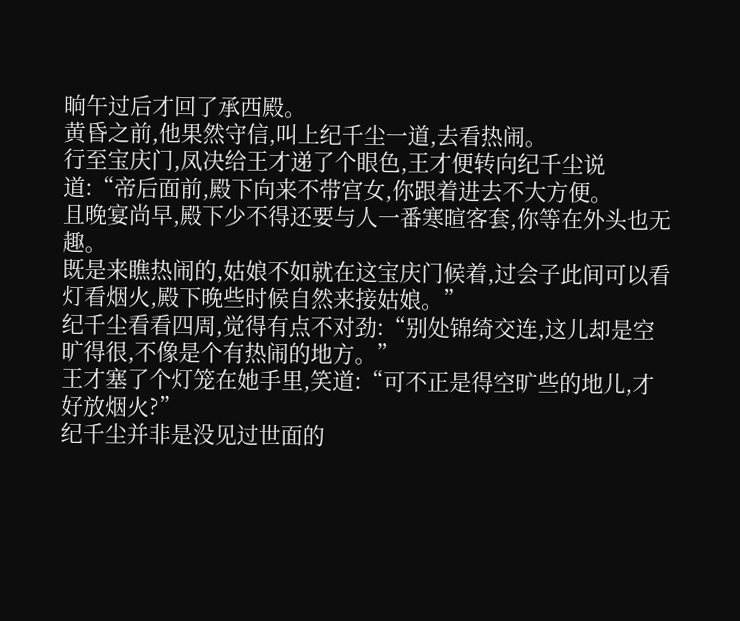晌午过后才回了承西殿。
黄昏之前,他果然守信,叫上纪千尘一道,去看热闹。
行至宝庆门,凤决给王才递了个眼色,王才便转向纪千尘说道:“帝后面前,殿下向来不带宫女,你跟着进去不大方便。
且晚宴尚早,殿下少不得还要与人一番寒暄客套,你等在外头也无趣。
既是来瞧热闹的,姑娘不如就在这宝庆门候着,过会子此间可以看灯看烟火,殿下晚些时候自然来接姑娘。”
纪千尘看看四周,觉得有点不对劲:“别处锦绮交连,这儿却是空旷得很,不像是个有热闹的地方。”
王才塞了个灯笼在她手里,笑道:“可不正是得空旷些的地儿,才好放烟火?”
纪千尘并非是没见过世面的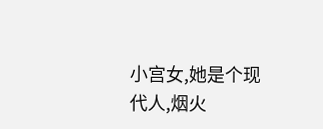小宫女,她是个现代人,烟火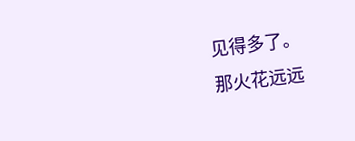见得多了。
那火花远远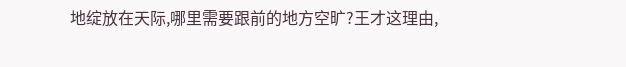地绽放在天际,哪里需要跟前的地方空旷?王才这理由,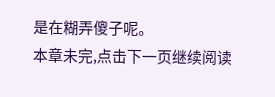是在糊弄傻子呢。
本章未完,点击下一页继续阅读